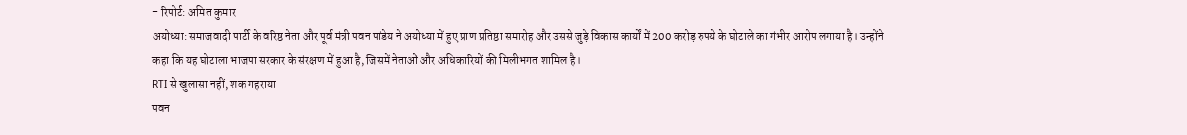- रिपोर्ट: अमित कुमार
अयोध्या: समाजवादी पार्टी के वरिष्ठ नेता और पूर्व मंत्री पवन पांडेय ने अयोध्या में हुए प्राण प्रतिष्ठा समारोह और उससे जुड़े विकास कार्यों में 200 करोड़ रुपये के घोटाले का गंभीर आरोप लगाया है। उन्होंने कहा कि यह घोटाला भाजपा सरकार के संरक्षण में हुआ है, जिसमें नेताओं और अधिकारियों की मिलीभगत शामिल है।
RTI से खुलासा नहीं, शक गहराया
पवन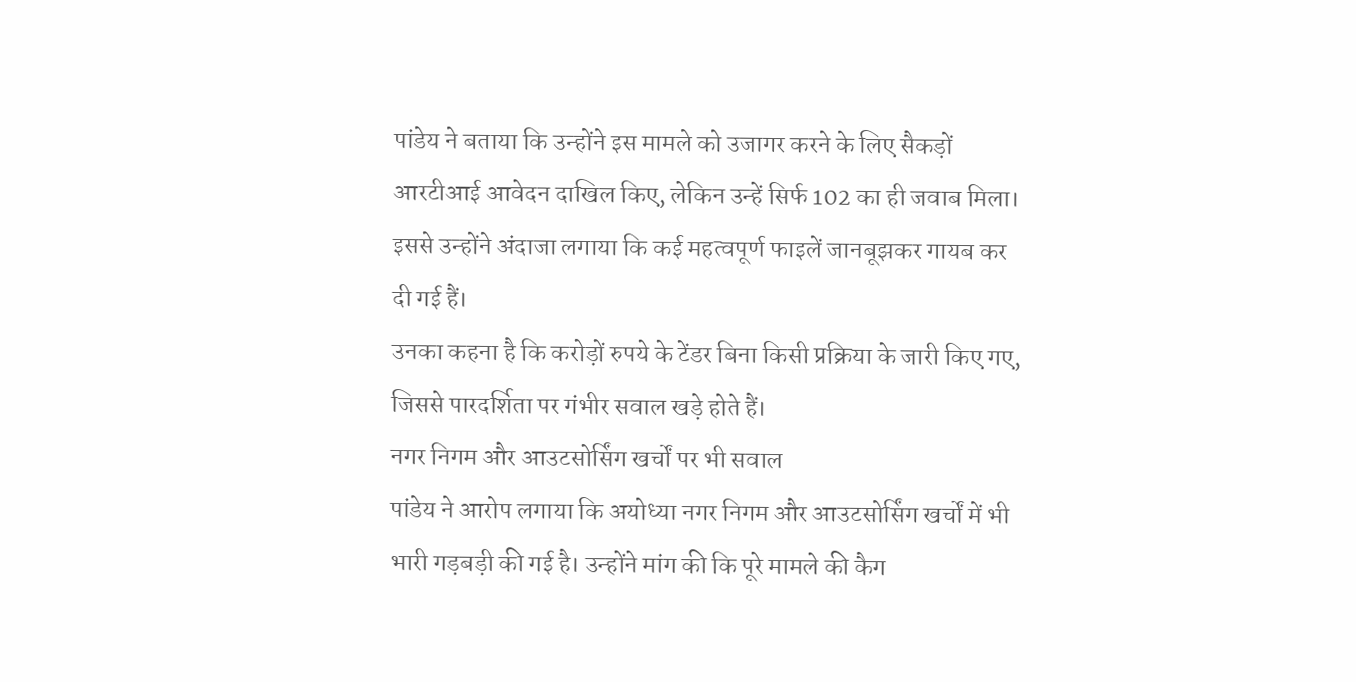पांडेय ने बताया कि उन्होंने इस मामले को उजागर करने के लिए सैकड़ों आरटीआई आवेदन दाखिल किए, लेकिन उन्हें सिर्फ 102 का ही जवाब मिला। इससे उन्होंने अंदाजा लगाया कि कई महत्वपूर्ण फाइलें जानबूझकर गायब कर दी गई हैं।
उनका कहना है कि करोड़ों रुपये के टेंडर बिना किसी प्रक्रिया के जारी किए गए, जिससे पारदर्शिता पर गंभीर सवाल खड़े होते हैं।
नगर निगम और आउटसोर्सिंग खर्चों पर भी सवाल
पांडेय ने आरोप लगाया कि अयोध्या नगर निगम और आउटसोर्सिंग खर्चों में भी भारी गड़बड़ी की गई है। उन्होंने मांग की कि पूरे मामले की कैग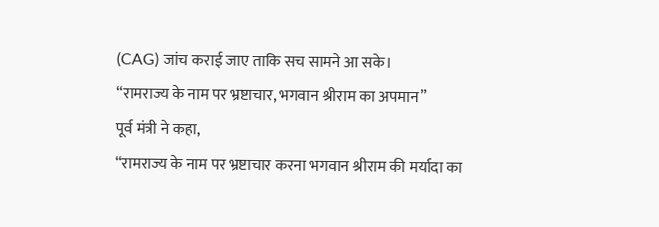(CAG) जांच कराई जाए ताकि सच सामने आ सके।
“रामराज्य के नाम पर भ्रष्टाचार, भगवान श्रीराम का अपमान”
पूर्व मंत्री ने कहा,
“रामराज्य के नाम पर भ्रष्टाचार करना भगवान श्रीराम की मर्यादा का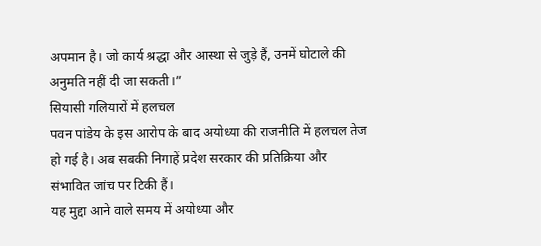अपमान है। जो कार्य श्रद्धा और आस्था से जुड़े हैं, उनमें घोटाले की अनुमति नहीं दी जा सकती।”
सियासी गलियारों में हलचल
पवन पांडेय के इस आरोप के बाद अयोध्या की राजनीति में हलचल तेज हो गई है। अब सबकी निगाहें प्रदेश सरकार की प्रतिक्रिया और संभावित जांच पर टिकी हैं।
यह मुद्दा आने वाले समय में अयोध्या और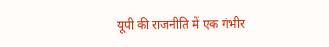यूपी की राजनीति में एक गंभीर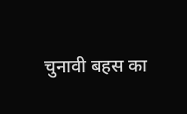चुनावी बहस का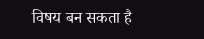विषय बन सकता है